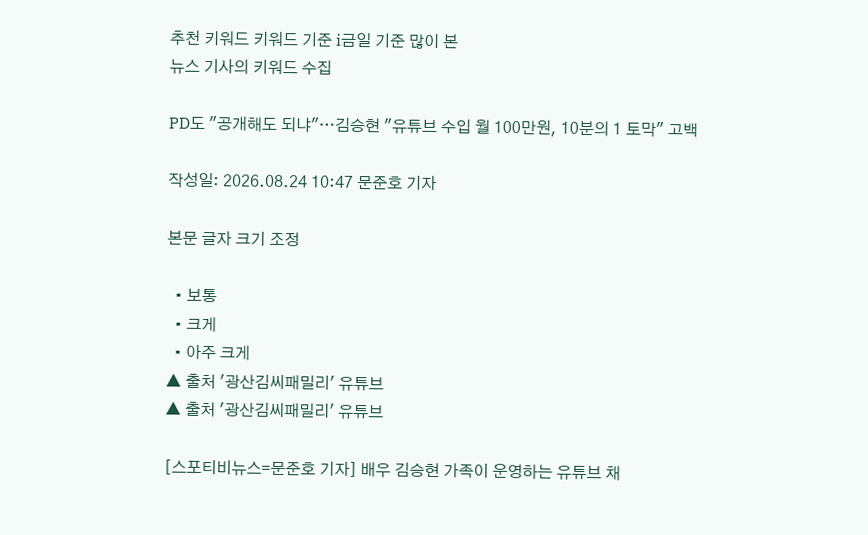추천 키워드 키워드 기준 i금일 기준 많이 본
뉴스 기사의 키워드 수집

PD도 "공개해도 되냐"…김승현 "유튜브 수입 월 100만원, 10분의 1 토막" 고백

작성일: 2026.08.24 10:47 문준호 기자

본문 글자 크기 조정

  • 보통
  • 크게
  • 아주 크게
▲ 출처 '광산김씨패밀리' 유튜브
▲ 출처 '광산김씨패밀리' 유튜브

[스포티비뉴스=문준호 기자] 배우 김승현 가족이 운영하는 유튜브 채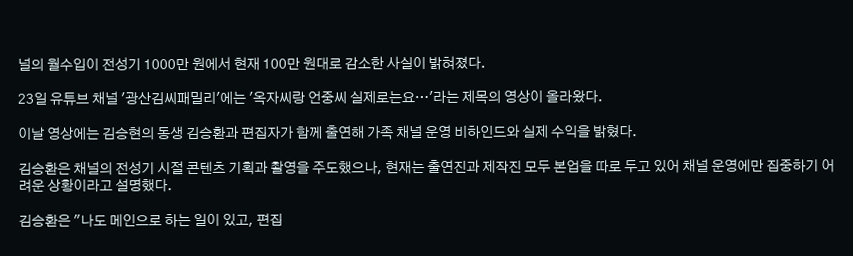널의 월수입이 전성기 1000만 원에서 현재 100만 원대로 감소한 사실이 밝혀졌다.

23일 유튜브 채널 '광산김씨패밀리'에는 '옥자씨랑 언중씨 실제로는요…'라는 제목의 영상이 올라왔다.

이날 영상에는 김승현의 동생 김승환과 편집자가 함께 출연해 가족 채널 운영 비하인드와 실제 수익을 밝혔다.

김승환은 채널의 전성기 시절 콘텐츠 기획과 촬영을 주도했으나, 현재는 출연진과 제작진 모두 본업을 따로 두고 있어 채널 운영에만 집중하기 어려운 상황이라고 설명했다.

김승환은 "나도 메인으로 하는 일이 있고, 편집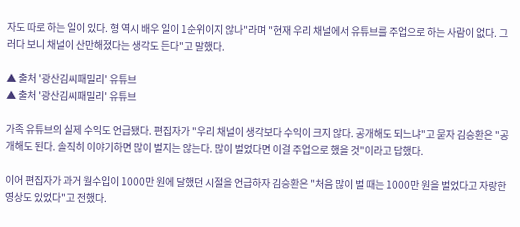자도 따로 하는 일이 있다. 형 역시 배우 일이 1순위이지 않나"라며 "현재 우리 채널에서 유튜브를 주업으로 하는 사람이 없다. 그러다 보니 채널이 산만해졌다는 생각도 든다"고 말했다.

▲ 출처 '광산김씨패밀리' 유튜브
▲ 출처 '광산김씨패밀리' 유튜브

가족 유튜브의 실제 수익도 언급됐다. 편집자가 "우리 채널이 생각보다 수익이 크지 않다. 공개해도 되느냐"고 묻자 김승환은 "공개해도 된다. 솔직히 이야기하면 많이 벌지는 않는다. 많이 벌었다면 이걸 주업으로 했을 것"이라고 답했다.

이어 편집자가 과거 월수입이 1000만 원에 달했던 시절을 언급하자 김승환은 "처음 많이 벌 때는 1000만 원을 벌었다고 자랑한 영상도 있었다"고 전했다.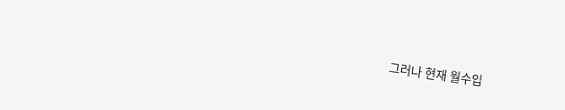그러나 현재 월수입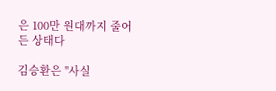은 100만 원대까지 줄어든 상태다

김승환은 "사실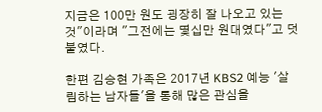지금은 100만 원도 굉장히 잘 나오고 있는 것"이라며 "그전에는 몇십만 원대였다"고 덧붙였다.

한편 김승현 가족은 2017년 KBS2 예능 '살림하는 남자들'을 통해 많은 관심을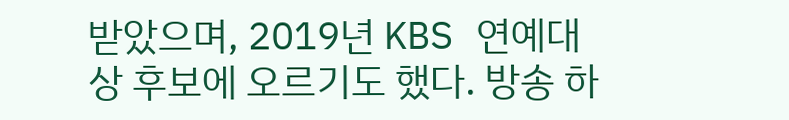받았으며, 2019년 KBS 연예대상 후보에 오르기도 했다. 방송 하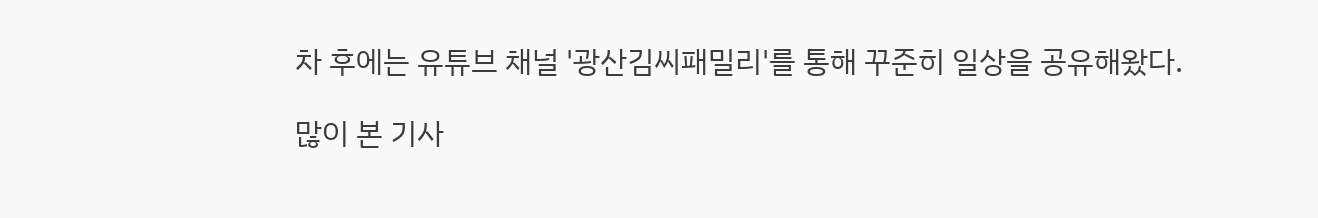차 후에는 유튜브 채널 '광산김씨패밀리'를 통해 꾸준히 일상을 공유해왔다.

많이 본 기사